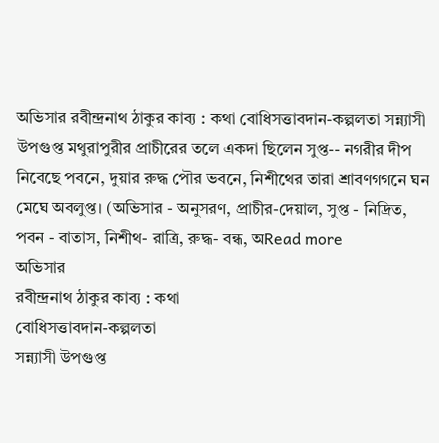অভিসার রবীন্দ্রনাথ ঠাকুর কাব্য : কথা বোধিসত্তাবদান-কল্পলতা সন্ন্যাসী উপগুপ্ত মথুরাপুরীর প্রাচীরের তলে একদা ছিলেন সুপ্ত-- নগরীর দীপ নিবেছে পবনে, দুয়ার রুদ্ধ পৌর ভবনে, নিশীথের তারা শ্রাবণগগনে ঘন মেঘে অবলুপ্ত। (অভিসার - অনুসরণ, প্রাচীর-দেয়াল, সুপ্ত - নিদ্রিত, পবন - বাতাস, নিশীথ- রাত্রি, রুদ্ধ- বন্ধ, অRead more
অভিসার
রবীন্দ্রনাথ ঠাকুর কাব্য : কথা
বোধিসত্তাবদান-কল্পলতা
সন্ন্যাসী উপগুপ্ত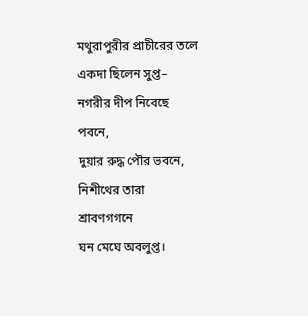মথুরাপুরীর প্রাচীরের তলে
একদা ছিলেন সুপ্ত–
নগরীর দীপ নিবেছে পবনে,
দুয়ার রুদ্ধ পৌর ভবনে,
নিশীথের তারা শ্রাবণগগনে
ঘন মেঘে অবলুপ্ত।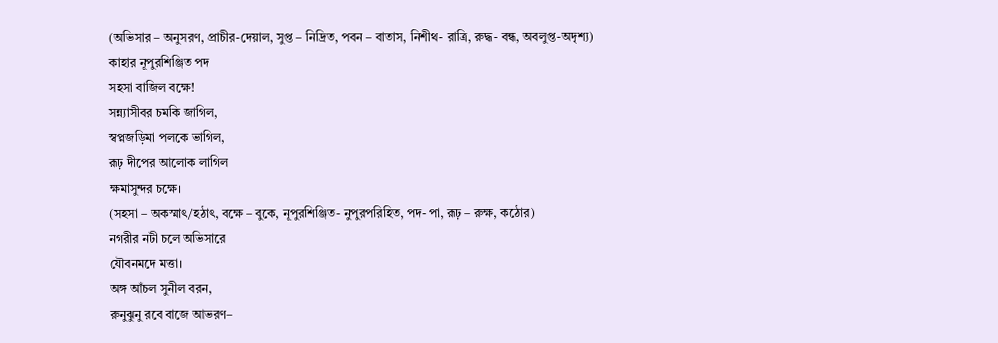(অভিসার – অনুসরণ, প্রাচীর-দেয়াল, সুপ্ত – নিদ্রিত, পবন – বাতাস, নিশীথ- রাত্রি, রুদ্ধ- বন্ধ, অবলুপ্ত-অদৃশ্য)
কাহার নূপুরশিঞ্জিত পদ
সহসা বাজিল বক্ষে!
সন্ন্যাসীবর চমকি জাগিল,
স্বপ্নজড়িমা পলকে ভাগিল,
রূঢ় দীপের আলোক লাগিল
ক্ষমাসুন্দর চক্ষে।
(সহসা – অকস্মাৎ/হঠাৎ, বক্ষে – বুকে, নূপুরশিঞ্জিত- নুপুরপরিহিত, পদ- পা, রূঢ় – রুক্ষ, কঠোর)
নগরীর নটী চলে অভিসারে
যৌবনমদে মত্তা।
অঙ্গ আঁচল সুনীল বরন,
রুনুঝুনু রবে বাজে আভরণ–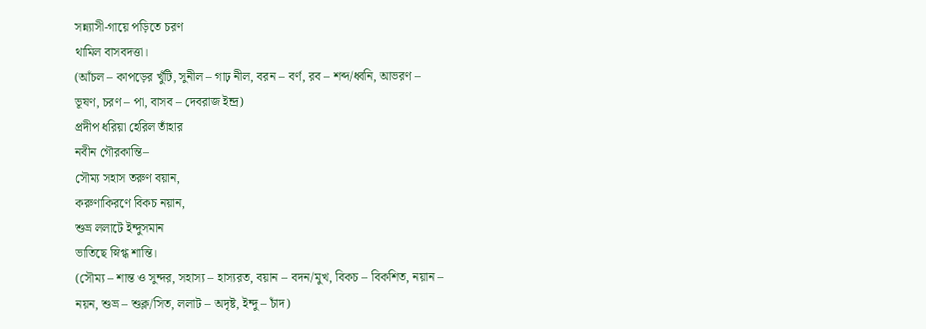সন্ন্যাসী-গায়ে পড়িতে চরণ
থামিল বাসবদত্তা।
(আঁচল – কাপড়ের খুঁটি, সুনীল – গাঢ় নীল, বরন – বর্ণ, রব – শব্দ/ধ্বনি, আভরণ – ভূষণ, চরণ – পা, বাসব – দেবরাজ ইন্দ্র)
প্রদীপ ধরিয়া হেরিল তাঁহার
নবীন গৌরকান্তি–
সৌম্য সহাস তরুণ বয়ান,
করুণাকিরণে বিকচ নয়ান,
শুভ্র ললাটে ইন্দুসমান
ভাতিছে স্নিগ্ধ শান্তি।
(সৌম্য – শান্ত ও সুন্দর, সহাস্য – হাস্যরত, বয়ান – বদন/মুখ, বিকচ – বিকশিত, নয়ান – নয়ন, শুভ্র – শুক্ল/সিত, ললাট – অদৃষ্ট, ইন্দু – চাঁদ)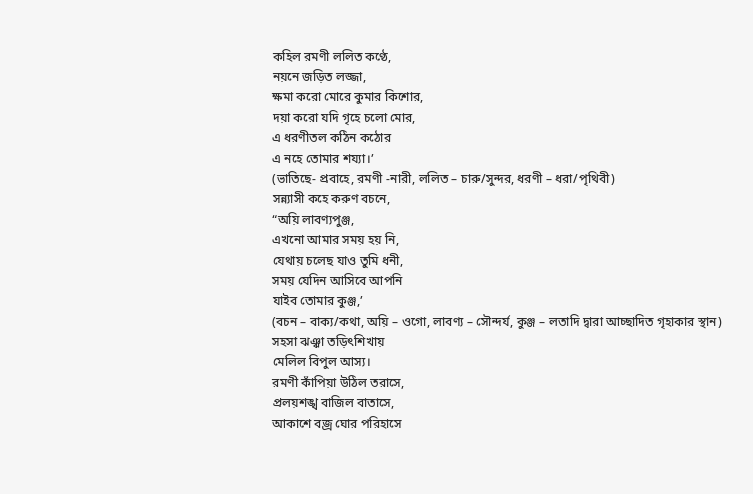কহিল রমণী ললিত কণ্ঠে,
নয়নে জড়িত লজ্জা,
ক্ষমা করো মোরে কুমার কিশোর,
দয়া করো যদি গৃহে চলো মোর,
এ ধরণীতল কঠিন কঠোর
এ নহে তোমার শয্যা।’
(ভাতিছে- প্রবাহে, রমণী -নারী, ললিত – চারু/সুন্দর, ধরণী – ধরা/পৃথিবী)
সন্ন্যাসী কহে করুণ বচনে,
“অয়ি লাবণ্যপুঞ্জ,
এখনো আমার সময় হয় নি,
যেথায় চলেছ যাও তুমি ধনী,
সময় যেদিন আসিবে আপনি
যাইব তোমার কুঞ্জ,’
(বচন – বাক্য/কথা, অয়ি – ওগো, লাবণ্য – সৌন্দর্য, কুঞ্জ – লতাদি দ্বারা আচ্ছাদিত গৃহাকার স্থান)
সহসা ঝঞ্ঝা তড়িৎশিখায়
মেলিল বিপুল আস্য।
রমণী কাঁপিয়া উঠিল তরাসে,
প্রলয়শঙ্খ বাজিল বাতাসে,
আকাশে বজ্র ঘোর পরিহাসে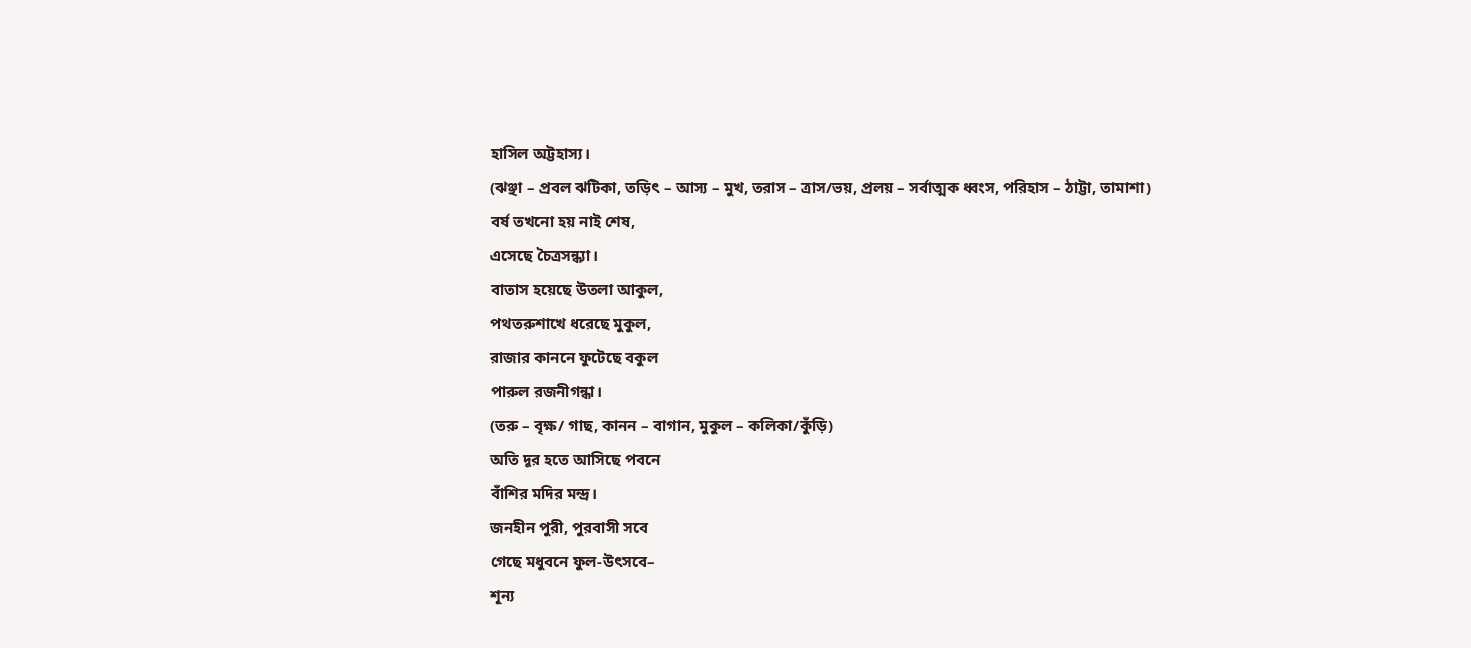হাসিল অট্টহাস্য।
(ঝঞ্ছা – প্রবল ঝটিকা, তড়িৎ – আস্য – মুখ, তরাস – ত্রাস/ভয়, প্রলয় – সর্বাত্মক ধ্বংস, পরিহাস – ঠাট্টা, তামাশা)
বর্ষ তখনো হয় নাই শেষ,
এসেছে চৈত্রসন্ধ্যা।
বাতাস হয়েছে উতলা আকুল,
পথতরুশাখে ধরেছে মুকুল,
রাজার কাননে ফুটেছে বকুল
পারুল রজনীগন্ধা।
(তরু – বৃক্ষ/ গাছ, কানন – বাগান, মুকুল – কলিকা/কুঁড়ি)
অতি দূর হতে আসিছে পবনে
বাঁশির মদির মন্দ্র।
জনহীন পুরী, পুরবাসী সবে
গেছে মধুবনে ফুল-উৎসবে–
শূন্য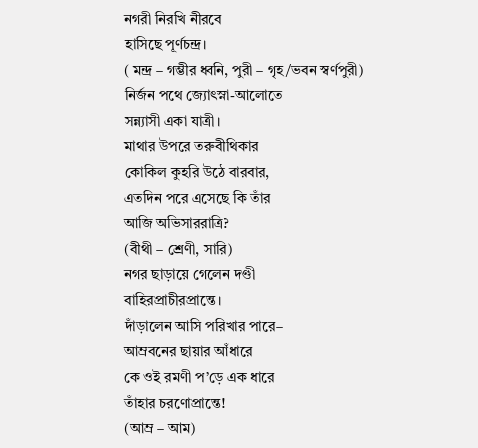নগরী নিরখি নীরবে
হাসিছে পূর্ণচন্দ্র।
( মন্দ্র – গম্ভীর ধ্বনি, পুরী – গৃহ/ভবন স্বর্ণপুরী)
নির্জন পথে জ্যোৎস্না-আলোতে
সন্ন্যাসী একা যাত্রী।
মাথার উপরে তরুবীথিকার
কোকিল কুহরি উঠে বারবার,
এতদিন পরে এসেছে কি তাঁর
আজি অভিসাররাত্রি?
(বীথী – শ্রেণী, সারি)
নগর ছাড়ায়ে গেলেন দণ্ডী
বাহিরপ্রাচীরপ্রান্তে।
দাঁড়ালেন আসি পরিখার পারে–
আম্রবনের ছায়ার আঁধারে
কে ওই রমণী প’ড়ে এক ধারে
তাঁহার চরণোপ্রান্তে!
(আম্র – আম)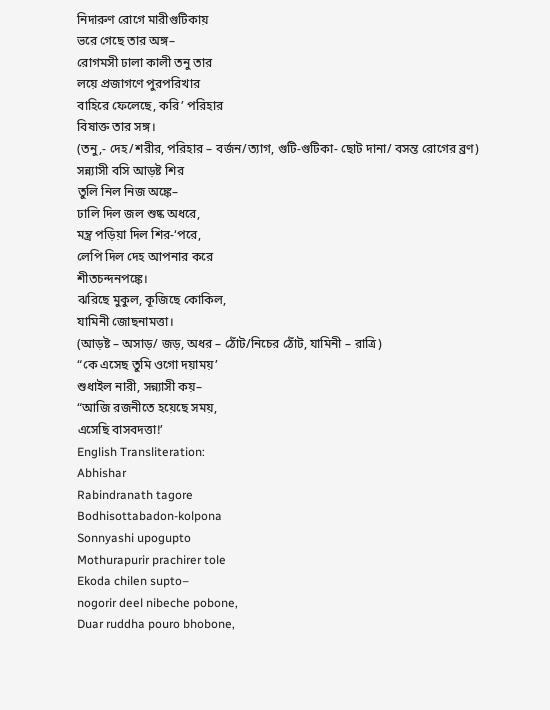নিদারুণ রোগে মারীগুটিকায়
ভরে গেছে তার অঙ্গ–
রোগমসী ঢালা কালী তনু তার
লয়ে প্রজাগণে পুরপরিখার
বাহিরে ফেলেছে, করি’ পরিহার
বিষাক্ত তার সঙ্গ।
(তনু,- দেহ/শরীর, পরিহার – বর্জন/ত্যাগ, গুটি-গুটিকা- ছোট দানা/ বসন্ত রোগের ব্রণ)
সন্ন্যাসী বসি আড়ষ্ট শির
তুলি নিল নিজ অঙ্কে–
ঢালি দিল জল শুষ্ক অধরে,
মন্ত্র পড়িয়া দিল শির-‘পরে,
লেপি দিল দেহ আপনার করে
শীতচন্দনপঙ্কে।
ঝরিছে মুকুল, কূজিছে কোকিল,
যামিনী জোছনামত্তা।
(আড়ষ্ট – অসাড়/ জড়, অধর – ঠোঁট/নিচের ঠোঁট, যামিনী – রাত্রি)
“কে এসেছ তুমি ওগো দয়াময়’
শুধাইল নারী, সন্ন্যাসী কয়–
“আজি রজনীতে হয়েছে সময়,
এসেছি বাসবদত্তা!’
English Transliteration:
Abhishar
Rabindranath tagore
Bodhisottabadon-kolpona
Sonnyashi upogupto
Mothurapurir prachirer tole
Ekoda chilen supto–
nogorir deel nibeche pobone,
Duar ruddha pouro bhobone,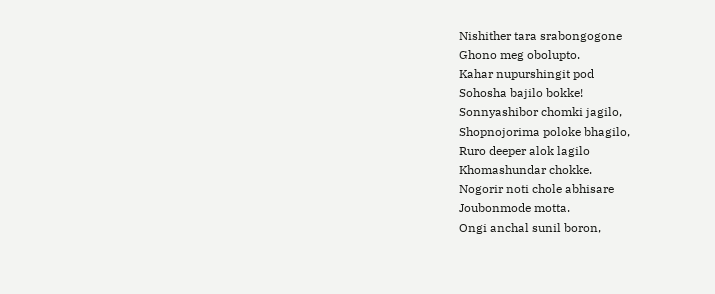Nishither tara srabongogone
Ghono meg obolupto.
Kahar nupurshingit pod
Sohosha bajilo bokke!
Sonnyashibor chomki jagilo,
Shopnojorima poloke bhagilo,
Ruro deeper alok lagilo
Khomashundar chokke.
Nogorir noti chole abhisare
Joubonmode motta.
Ongi anchal sunil boron,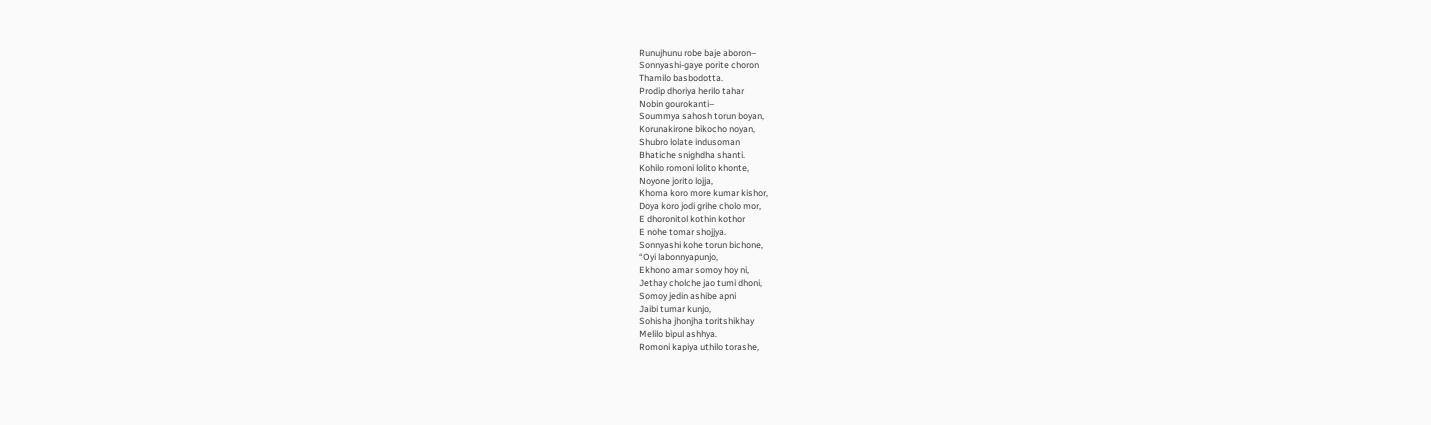Runujhunu robe baje aboron–
Sonnyashi-gaye porite choron
Thamilo basbodotta.
Prodip dhoriya herilo tahar
Nobin gourokanti–
Soummya sahosh torun boyan,
Korunakirone bikocho noyan,
Shubro lolate indusoman
Bhatiche snighdha shanti.
Kohilo romoni lolito khonte,
Noyone jorito lojja,
Khoma koro more kumar kishor,
Doya koro jodi grihe cholo mor,
E dhoronitol kothin kothor
E nohe tomar shojjya.
Sonnyashi kohe torun bichone,
“Oyi labonnyapunjo,
Ekhono amar somoy hoy ni,
Jethay cholche jao tumi dhoni,
Somoy jedin ashibe apni
Jaibi tumar kunjo,
Sohisha jhonjha toritshikhay
Melilo bipul ashhya.
Romoni kapiya uthilo torashe,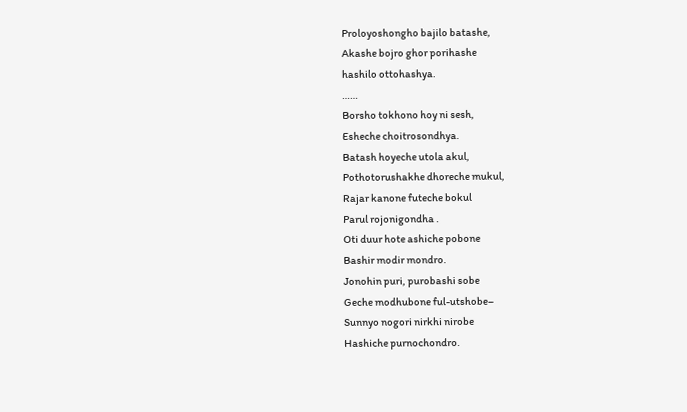Proloyoshongho bajilo batashe,
Akashe bojro ghor porihashe
hashilo ottohashya.
……
Borsho tokhono hoy ni sesh,
Esheche choitrosondhya.
Batash hoyeche utola akul,
Pothotorushakhe dhoreche mukul,
Rajar kanone futeche bokul
Parul rojonigondha .
Oti duur hote ashiche pobone
Bashir modir mondro.
Jonohin puri, purobashi sobe
Geche modhubone ful-utshobe–
Sunnyo nogori nirkhi nirobe
Hashiche purnochondro.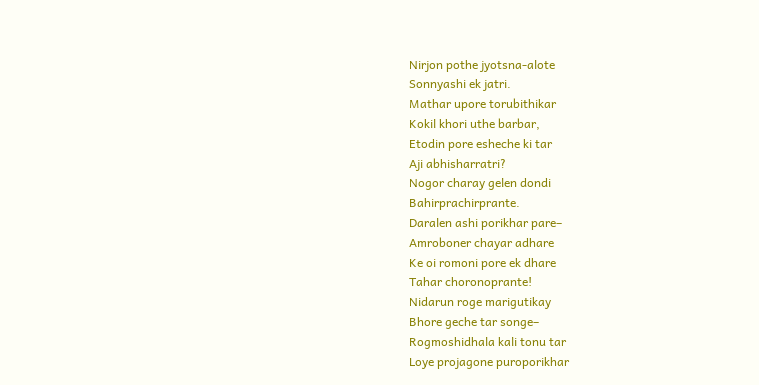Nirjon pothe jyotsna-alote
Sonnyashi ek jatri.
Mathar upore torubithikar
Kokil khori uthe barbar,
Etodin pore esheche ki tar
Aji abhisharratri?
Nogor charay gelen dondi
Bahirprachirprante.
Daralen ashi porikhar pare–
Amroboner chayar adhare
Ke oi romoni pore ek dhare
Tahar choronoprante!
Nidarun roge marigutikay
Bhore geche tar songe–
Rogmoshidhala kali tonu tar
Loye projagone puroporikhar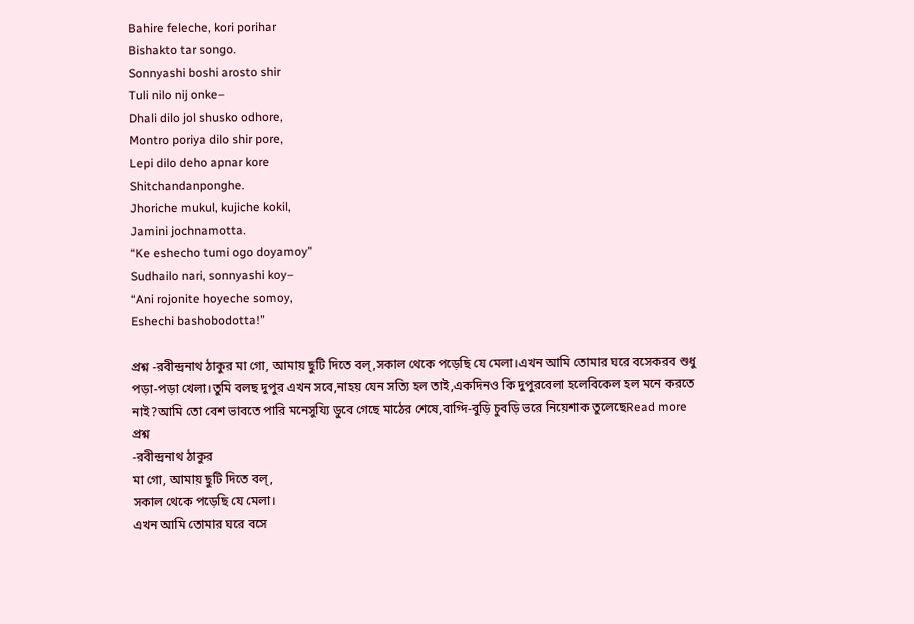Bahire feleche, kori porihar
Bishakto tar songo.
Sonnyashi boshi arosto shir
Tuli nilo nij onke–
Dhali dilo jol shusko odhore,
Montro poriya dilo shir pore,
Lepi dilo deho apnar kore
Shitchandanponghe.
Jhoriche mukul, kujiche kokil,
Jamini jochnamotta.
“Ke eshecho tumi ogo doyamoy”
Sudhailo nari, sonnyashi koy–
“Ani rojonite hoyeche somoy,
Eshechi bashobodotta!”

প্রশ্ন -রবীন্দ্রনাথ ঠাকুর মা গো, আমায় ছুটি দিতে বল্,সকাল থেকে পড়েছি যে মেলা।এখন আমি তোমার ঘরে বসেকরব শুধু পড়া-পড়া খেলা।তুমি বলছ দুপুর এখন সবে,নাহয় যেন সত্যি হল তাই,একদিনও কি দুপুরবেলা হলেবিকেল হল মনে করতে নাই?আমি তো বেশ ভাবতে পারি মনেসুয্যি ডুবে গেছে মাঠের শেষে,বাগ্দি-বুড়ি চুবড়ি ভরে নিয়েশাক তুলেছেRead more
প্রশ্ন
-রবীন্দ্রনাথ ঠাকুর
মা গো, আমায় ছুটি দিতে বল্,
সকাল থেকে পড়েছি যে মেলা।
এখন আমি তোমার ঘরে বসে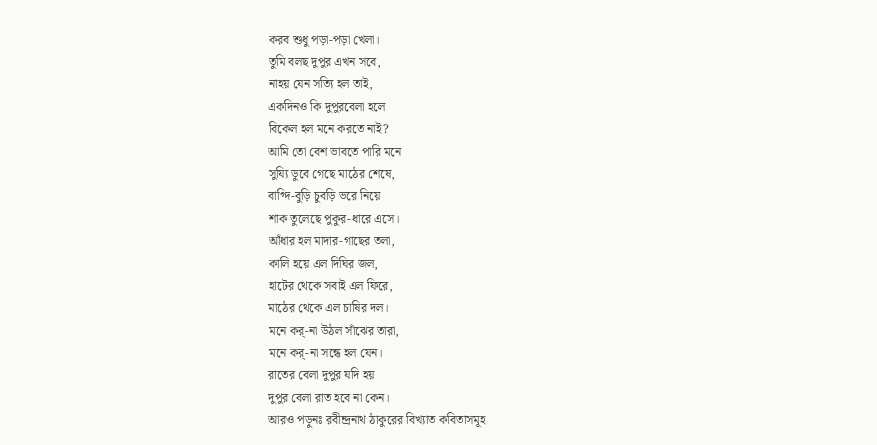করব শুধু পড়া-পড়া খেলা।
তুমি বলছ দুপুর এখন সবে,
নাহয় যেন সত্যি হল তাই,
একদিনও কি দুপুরবেলা হলে
বিকেল হল মনে করতে নাই?
আমি তো বেশ ভাবতে পারি মনে
সুয্যি ডুবে গেছে মাঠের শেষে,
বাগ্দি-বুড়ি চুবড়ি ভরে নিয়ে
শাক তুলেছে পুকুর-ধারে এসে।
আঁধার হল মাদার-গাছের তলা,
কালি হয়ে এল দিঘির জল,
হাটের থেকে সবাই এল ফিরে,
মাঠের থেকে এল চাষির দল।
মনে কর্-না উঠল সাঁঝের তারা,
মনে কর্-না সন্ধে হল যেন।
রাতের বেলা দুপুর যদি হয়
দুপুর বেলা রাত হবে না কেন।
আরও পড়ুনঃ রবীন্দ্রনাথ ঠাকুরের বিখ্যাত কবিতাসমূহ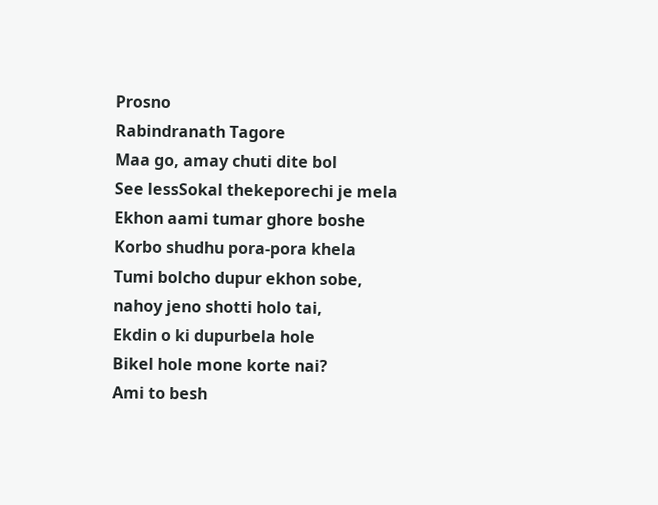Prosno
Rabindranath Tagore
Maa go, amay chuti dite bol
See lessSokal thekeporechi je mela
Ekhon aami tumar ghore boshe
Korbo shudhu pora-pora khela
Tumi bolcho dupur ekhon sobe,
nahoy jeno shotti holo tai,
Ekdin o ki dupurbela hole
Bikel hole mone korte nai?
Ami to besh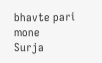bhavte pari mone
Surja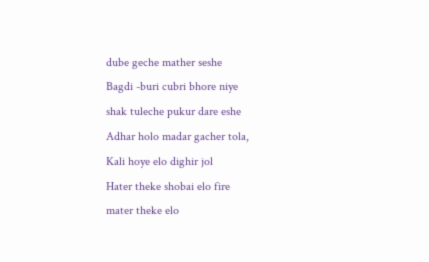dube geche mather seshe
Bagdi -buri cubri bhore niye
shak tuleche pukur dare eshe
Adhar holo madar gacher tola,
Kali hoye elo dighir jol
Hater theke shobai elo fire
mater theke elo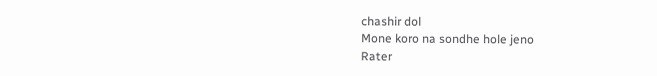chashir dol
Mone koro na sondhe hole jeno
Rater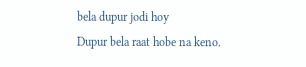bela dupur jodi hoy
Dupur bela raat hobe na keno.